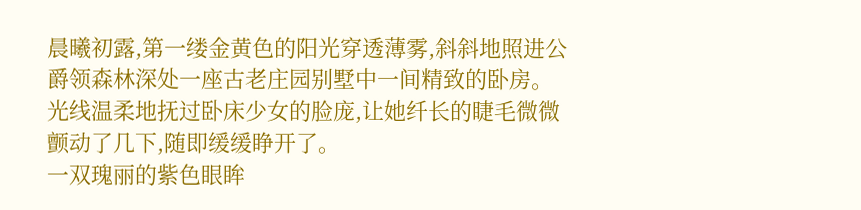晨曦初露,第一缕金黄色的阳光穿透薄雾,斜斜地照进公爵领森林深处一座古老庄园别墅中一间精致的卧房。光线温柔地抚过卧床少女的脸庞,让她纤长的睫毛微微颤动了几下,随即缓缓睁开了。
一双瑰丽的紫色眼眸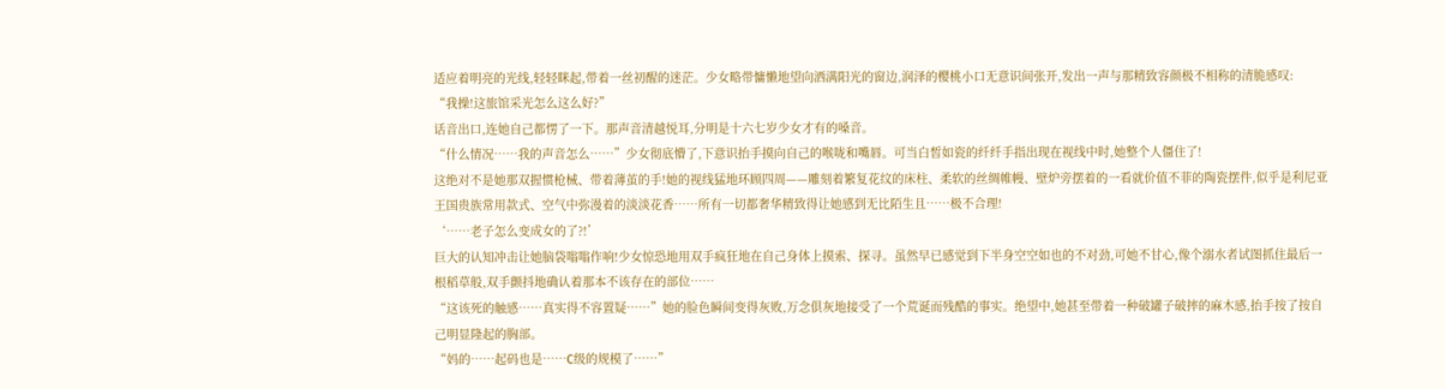适应着明亮的光线,轻轻眯起,带着一丝初醒的迷茫。少女略带慵懒地望向洒满阳光的窗边,润泽的樱桃小口无意识间张开,发出一声与那精致容颜极不相称的清脆感叹:
“我操!这旅馆采光怎么这么好?”
话音出口,连她自己都愣了一下。那声音清越悦耳,分明是十六七岁少女才有的嗓音。
“什么情况……我的声音怎么……”少女彻底懵了,下意识抬手摸向自己的喉咙和嘴唇。可当白皙如瓷的纤纤手指出现在视线中时,她整个人僵住了!
这绝对不是她那双握惯枪械、带着薄茧的手!她的视线猛地环顾四周——雕刻着繁复花纹的床柱、柔软的丝绸帷幔、壁炉旁摆着的一看就价值不菲的陶瓷摆件,似乎是利尼亚王国贵族常用款式、空气中弥漫着的淡淡花香……所有一切都奢华精致得让她感到无比陌生且……极不合理!
‘……老子怎么变成女的了?!’
巨大的认知冲击让她脑袋嗡嗡作响!少女惊恐地用双手疯狂地在自己身体上摸索、探寻。虽然早已感觉到下半身空空如也的不对劲,可她不甘心,像个溺水者试图抓住最后一根稻草般,双手颤抖地确认着那本不该存在的部位……
“这该死的触感……真实得不容置疑……”她的脸色瞬间变得灰败,万念俱灰地接受了一个荒诞而残酷的事实。绝望中,她甚至带着一种破罐子破摔的麻木感,抬手按了按自己明显隆起的胸部。
“妈的……起码也是……C级的规模了……”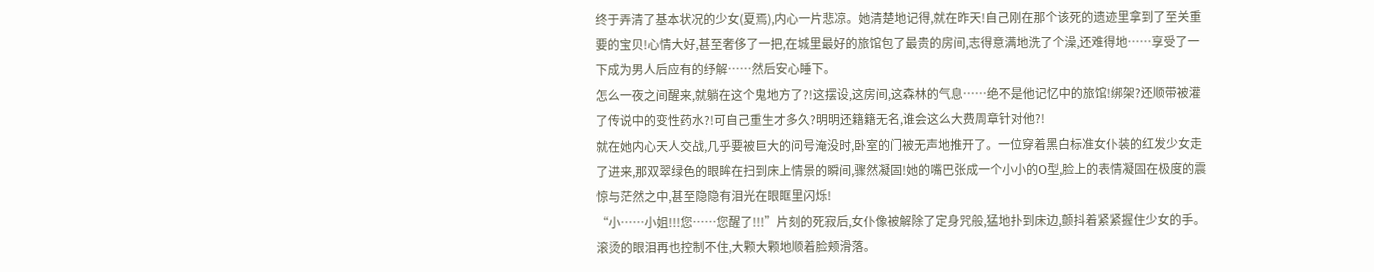终于弄清了基本状况的少女(夏焉),内心一片悲凉。她清楚地记得,就在昨天!自己刚在那个该死的遗迹里拿到了至关重要的宝贝!心情大好,甚至奢侈了一把,在城里最好的旅馆包了最贵的房间,志得意满地洗了个澡,还难得地……享受了一下成为男人后应有的纾解……然后安心睡下。
怎么一夜之间醒来,就躺在这个鬼地方了?!这摆设,这房间,这森林的气息……绝不是他记忆中的旅馆!绑架?还顺带被灌了传说中的变性药水?!可自己重生才多久?明明还籍籍无名,谁会这么大费周章针对他?!
就在她内心天人交战,几乎要被巨大的问号淹没时,卧室的门被无声地推开了。一位穿着黑白标准女仆装的红发少女走了进来,那双翠绿色的眼眸在扫到床上情景的瞬间,骤然凝固!她的嘴巴张成一个小小的O型,脸上的表情凝固在极度的震惊与茫然之中,甚至隐隐有泪光在眼眶里闪烁!
“小……小姐!!!您……您醒了!!!”片刻的死寂后,女仆像被解除了定身咒般,猛地扑到床边,颤抖着紧紧握住少女的手。滚烫的眼泪再也控制不住,大颗大颗地顺着脸颊滑落。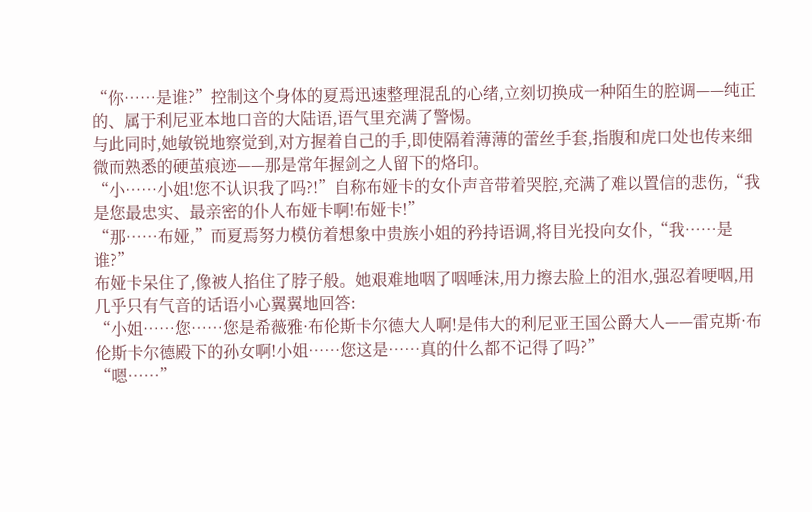“你……是谁?”控制这个身体的夏焉迅速整理混乱的心绪,立刻切换成一种陌生的腔调——纯正的、属于利尼亚本地口音的大陆语,语气里充满了警惕。
与此同时,她敏锐地察觉到,对方握着自己的手,即使隔着薄薄的蕾丝手套,指腹和虎口处也传来细微而熟悉的硬茧痕迹——那是常年握剑之人留下的烙印。
“小……小姐!您不认识我了吗?!”自称布娅卡的女仆声音带着哭腔,充满了难以置信的悲伤,“我是您最忠实、最亲密的仆人布娅卡啊!布娅卡!”
“那……布娅,”而夏焉努力模仿着想象中贵族小姐的矜持语调,将目光投向女仆,“我……是谁?”
布娅卡呆住了,像被人掐住了脖子般。她艰难地咽了咽唾沫,用力擦去脸上的泪水,强忍着哽咽,用几乎只有气音的话语小心翼翼地回答:
“小姐……您……您是希薇雅·布伦斯卡尔德大人啊!是伟大的利尼亚王国公爵大人——雷克斯·布伦斯卡尔德殿下的孙女啊!小姐……您这是……真的什么都不记得了吗?”
“嗯……”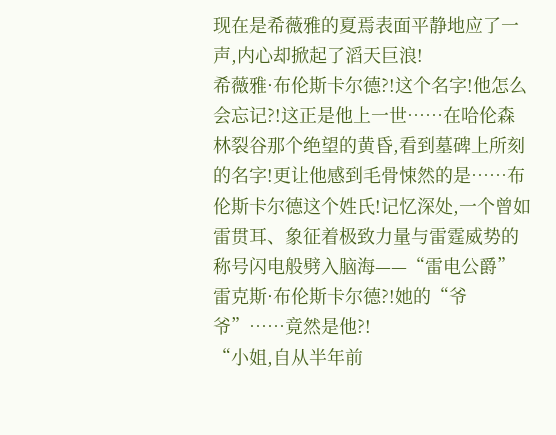现在是希薇雅的夏焉表面平静地应了一声,内心却掀起了滔天巨浪!
希薇雅·布伦斯卡尔德?!这个名字!他怎么会忘记?!这正是他上一世……在哈伦森林裂谷那个绝望的黄昏,看到墓碑上所刻的名字!更让他感到毛骨悚然的是……布伦斯卡尔德这个姓氏!记忆深处,一个曾如雷贯耳、象征着极致力量与雷霆威势的称号闪电般劈入脑海——“雷电公爵”雷克斯·布伦斯卡尔德?!她的“爷爷”……竟然是他?!
“小姐,自从半年前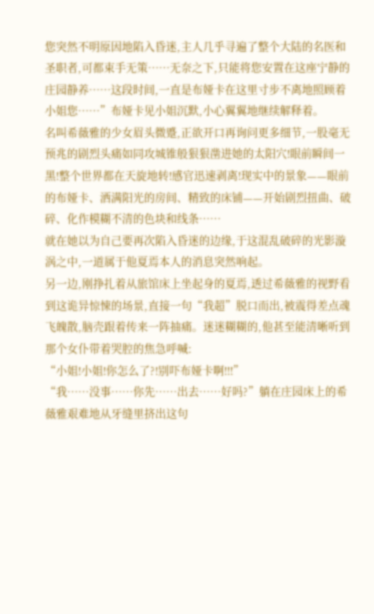您突然不明原因地陷入昏迷,主人几乎寻遍了整个大陆的名医和圣职者,可都束手无策……无奈之下,只能将您安置在这座宁静的庄园静养……这段时间,一直是布娅卡在这里寸步不离地照顾着小姐您……”布娅卡见小姐沉默,小心翼翼地继续解释着。
名叫希薇雅的少女眉头微蹙,正欲开口再询问更多细节,一股毫无预兆的剧烈头痛如同攻城锥般狠狠凿进她的太阳穴!眼前瞬间一黑!整个世界都在天旋地转!感官迅速剥离!现实中的景象——眼前的布娅卡、洒满阳光的房间、精致的床铺——开始剧烈扭曲、破碎、化作模糊不清的色块和线条……
就在她以为自己要再次陷入昏迷的边缘,于这混乱破碎的光影漩涡之中,一道属于他夏焉本人的消息突然响起。
另一边,刚挣扎着从旅馆床上坐起身的夏焉,透过希薇雅的视野看到这诡异惊悚的场景,直接一句“我超”脱口而出,被震得差点魂飞魄散,脑壳跟着传来一阵抽痛。迷迷糊糊的,他甚至能清晰听到那个女仆带着哭腔的焦急呼喊:
“小姐!小姐!你怎么了?!别吓布娅卡啊!!!”
“我……没事……你先……出去……好吗?”躺在庄园床上的希薇雅艰难地从牙缝里挤出这句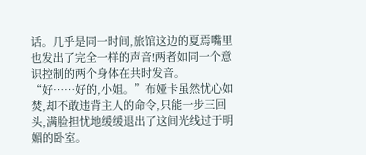话。几乎是同一时间,旅馆这边的夏焉嘴里也发出了完全一样的声音!两者如同一个意识控制的两个身体在共时发音。
“好……好的,小姐。”布娅卡虽然忧心如焚,却不敢违背主人的命令,只能一步三回头,满脸担忧地缓缓退出了这间光线过于明媚的卧室。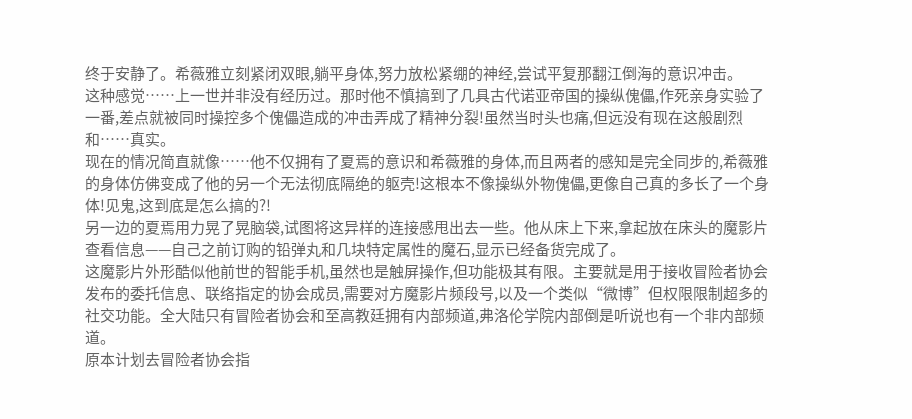终于安静了。希薇雅立刻紧闭双眼,躺平身体,努力放松紧绷的神经,尝试平复那翻江倒海的意识冲击。
这种感觉……上一世并非没有经历过。那时他不慎搞到了几具古代诺亚帝国的操纵傀儡,作死亲身实验了一番,差点就被同时操控多个傀儡造成的冲击弄成了精神分裂!虽然当时头也痛,但远没有现在这般剧烈和……真实。
现在的情况简直就像……他不仅拥有了夏焉的意识和希薇雅的身体,而且两者的感知是完全同步的,希薇雅的身体仿佛变成了他的另一个无法彻底隔绝的躯壳!这根本不像操纵外物傀儡,更像自己真的多长了一个身体!见鬼,这到底是怎么搞的?!
另一边的夏焉用力晃了晃脑袋,试图将这异样的连接感甩出去一些。他从床上下来,拿起放在床头的魔影片查看信息——自己之前订购的铅弹丸和几块特定属性的魔石,显示已经备货完成了。
这魔影片外形酷似他前世的智能手机,虽然也是触屏操作,但功能极其有限。主要就是用于接收冒险者协会发布的委托信息、联络指定的协会成员,需要对方魔影片频段号,以及一个类似“微博”但权限限制超多的社交功能。全大陆只有冒险者协会和至高教廷拥有内部频道,弗洛伦学院内部倒是听说也有一个非内部频道。
原本计划去冒险者协会指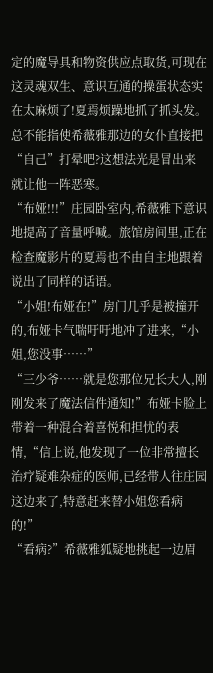定的魔导具和物资供应点取货,可现在这灵魂双生、意识互通的操蛋状态实在太麻烦了!夏焉烦躁地抓了抓头发。总不能指使希薇雅那边的女仆直接把“自己”打晕吧?这想法光是冒出来就让他一阵恶寒。
“布娅!!!”庄园卧室内,希薇雅下意识地提高了音量呼喊。旅馆房间里,正在检查魔影片的夏焉也不由自主地跟着说出了同样的话语。
“小姐!布娅在!”房门几乎是被撞开的,布娅卡气喘吁吁地冲了进来,“小姐,您没事……”
“三少爷……就是您那位兄长大人,刚刚发来了魔法信件通知!”布娅卡脸上带着一种混合着喜悦和担忧的表情,“信上说,他发现了一位非常擅长治疗疑难杂症的医师,已经带人往庄园这边来了,特意赶来替小姐您看病的!”
“看病?”希薇雅狐疑地挑起一边眉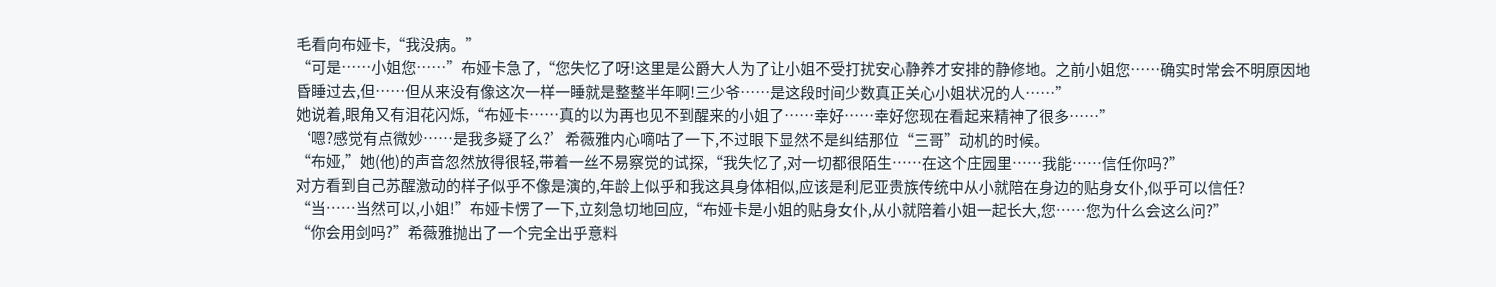毛看向布娅卡,“我没病。”
“可是……小姐您……”布娅卡急了,“您失忆了呀!这里是公爵大人为了让小姐不受打扰安心静养才安排的静修地。之前小姐您……确实时常会不明原因地昏睡过去,但……但从来没有像这次一样一睡就是整整半年啊!三少爷……是这段时间少数真正关心小姐状况的人……”
她说着,眼角又有泪花闪烁,“布娅卡……真的以为再也见不到醒来的小姐了……幸好……幸好您现在看起来精神了很多……”
‘嗯?感觉有点微妙……是我多疑了么?’希薇雅内心嘀咕了一下,不过眼下显然不是纠结那位“三哥”动机的时候。
“布娅,”她(他)的声音忽然放得很轻,带着一丝不易察觉的试探,“我失忆了,对一切都很陌生……在这个庄园里……我能……信任你吗?”
对方看到自己苏醒激动的样子似乎不像是演的,年龄上似乎和我这具身体相似,应该是利尼亚贵族传统中从小就陪在身边的贴身女仆,似乎可以信任?
“当……当然可以,小姐!”布娅卡愣了一下,立刻急切地回应,“布娅卡是小姐的贴身女仆,从小就陪着小姐一起长大,您……您为什么会这么问?”
“你会用剑吗?”希薇雅抛出了一个完全出乎意料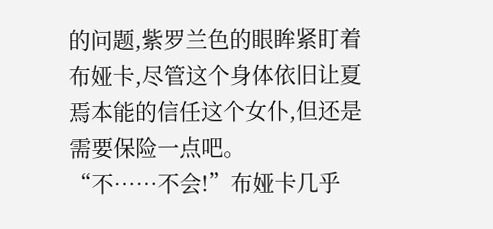的问题,紫罗兰色的眼眸紧盯着布娅卡,尽管这个身体依旧让夏焉本能的信任这个女仆,但还是需要保险一点吧。
“不……不会!”布娅卡几乎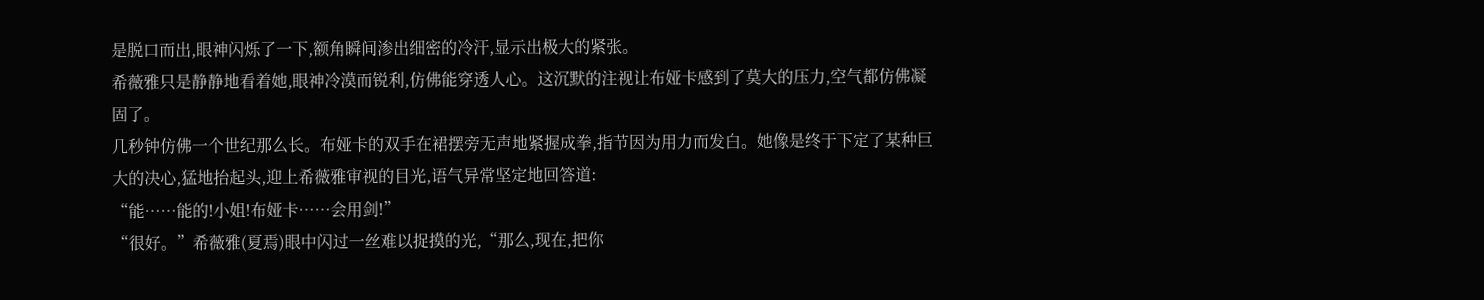是脱口而出,眼神闪烁了一下,额角瞬间渗出细密的冷汗,显示出极大的紧张。
希薇雅只是静静地看着她,眼神冷漠而锐利,仿佛能穿透人心。这沉默的注视让布娅卡感到了莫大的压力,空气都仿佛凝固了。
几秒钟仿佛一个世纪那么长。布娅卡的双手在裙摆旁无声地紧握成拳,指节因为用力而发白。她像是终于下定了某种巨大的决心,猛地抬起头,迎上希薇雅审视的目光,语气异常坚定地回答道:
“能……能的!小姐!布娅卡……会用剑!”
“很好。”希薇雅(夏焉)眼中闪过一丝难以捉摸的光,“那么,现在,把你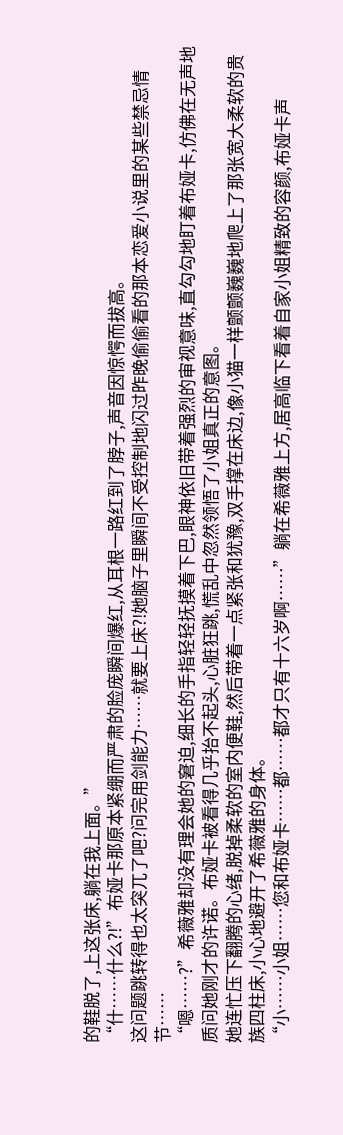的鞋脱了,上这张床,躺在我上面。”
“什……什么?!”布娅卡那原本紧绷而严肃的脸庞瞬间爆红,从耳根一路红到了脖子,声音因惊愕而拔高。
这问题跳转得也太突兀了吧?问完用剑能力……就要上床?!她脑子里瞬间不受控制地闪过昨晚偷偷看的那本恋爱小说里的某些禁忌情节……
“嗯……?”希薇雅却没有理会她的窘迫,细长的手指轻轻抚摸着下巴,眼神依旧带着强烈的审视意味,直勾勾地盯着布娅卡,仿佛在无声地质问她刚才的许诺。布娅卡被看得几乎抬不起头,心脏狂跳,慌乱中忽然领悟了小姐真正的意图。
她连忙压下翻腾的心绪,脱掉柔软的室内便鞋,然后带着一点紧张和犹豫,双手撑在床边,像小猫一样颤颤巍巍地爬上了那张宽大柔软的贵族四柱床,小心地避开了希薇雅的身体。
“小……小姐……您和布娅卡……都……都才只有十六岁啊……”躺在希薇雅上方,居高临下看着自家小姐精致的容颜,布娅卡声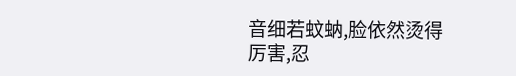音细若蚊蚋,脸依然烫得厉害,忍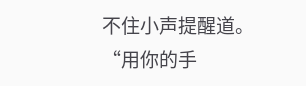不住小声提醒道。
“用你的手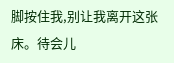脚按住我,别让我离开这张床。待会儿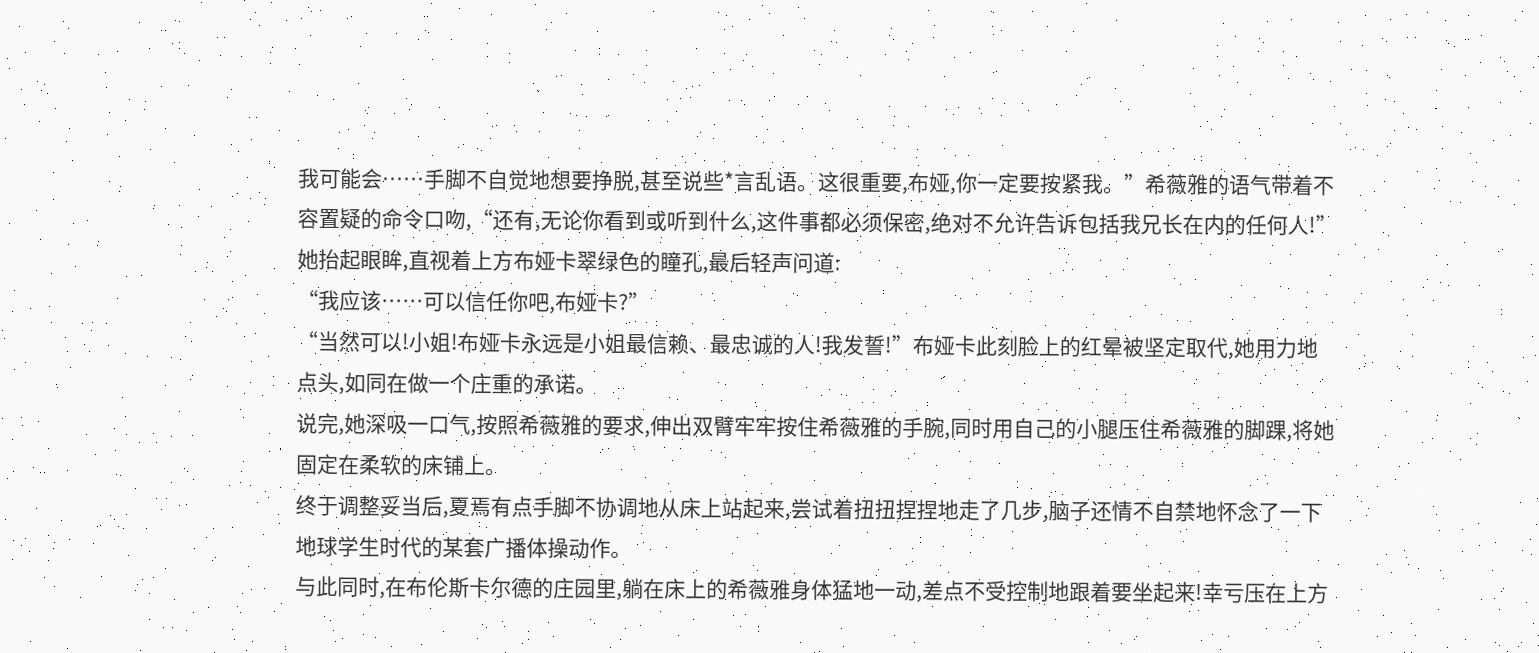我可能会……手脚不自觉地想要挣脱,甚至说些*言乱语。这很重要,布娅,你一定要按紧我。”希薇雅的语气带着不容置疑的命令口吻,“还有,无论你看到或听到什么,这件事都必须保密,绝对不允许告诉包括我兄长在内的任何人!”
她抬起眼眸,直视着上方布娅卡翠绿色的瞳孔,最后轻声问道:
“我应该……可以信任你吧,布娅卡?”
“当然可以!小姐!布娅卡永远是小姐最信赖、最忠诚的人!我发誓!”布娅卡此刻脸上的红晕被坚定取代,她用力地点头,如同在做一个庄重的承诺。
说完,她深吸一口气,按照希薇雅的要求,伸出双臂牢牢按住希薇雅的手腕,同时用自己的小腿压住希薇雅的脚踝,将她固定在柔软的床铺上。
终于调整妥当后,夏焉有点手脚不协调地从床上站起来,尝试着扭扭捏捏地走了几步,脑子还情不自禁地怀念了一下地球学生时代的某套广播体操动作。
与此同时,在布伦斯卡尔德的庄园里,躺在床上的希薇雅身体猛地一动,差点不受控制地跟着要坐起来!幸亏压在上方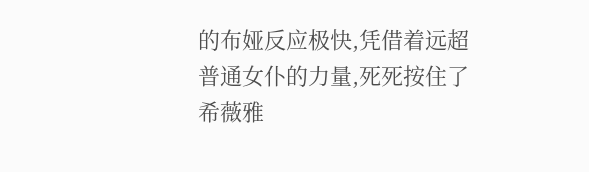的布娅反应极快,凭借着远超普通女仆的力量,死死按住了希薇雅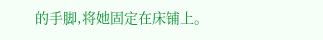的手脚,将她固定在床铺上。